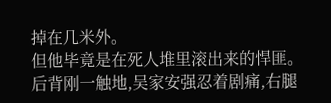掉在几米外。
但他毕竟是在死人堆里滚出来的悍匪。
后背刚一触地,吴家安强忍着剧痛,右腿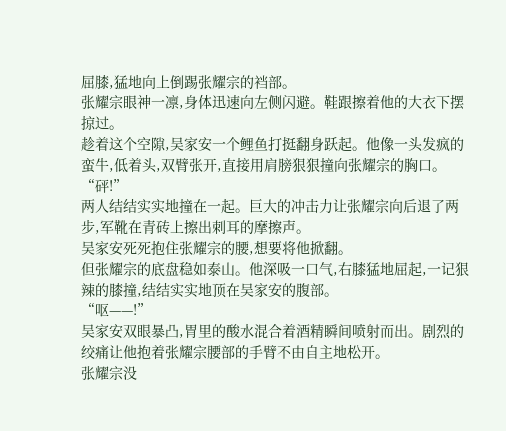屈膝,猛地向上倒踢张耀宗的裆部。
张耀宗眼神一凛,身体迅速向左侧闪避。鞋跟擦着他的大衣下摆掠过。
趁着这个空隙,吴家安一个鲤鱼打挺翻身跃起。他像一头发疯的蛮牛,低着头,双臂张开,直接用肩膀狠狠撞向张耀宗的胸口。
“砰!”
两人结结实实地撞在一起。巨大的冲击力让张耀宗向后退了两步,军靴在青砖上擦出刺耳的摩擦声。
吴家安死死抱住张耀宗的腰,想要将他掀翻。
但张耀宗的底盘稳如泰山。他深吸一口气,右膝猛地屈起,一记狠辣的膝撞,结结实实地顶在吴家安的腹部。
“呕——!”
吴家安双眼暴凸,胃里的酸水混合着酒精瞬间喷射而出。剧烈的绞痛让他抱着张耀宗腰部的手臂不由自主地松开。
张耀宗没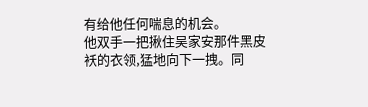有给他任何喘息的机会。
他双手一把揪住吴家安那件黑皮袄的衣领,猛地向下一拽。同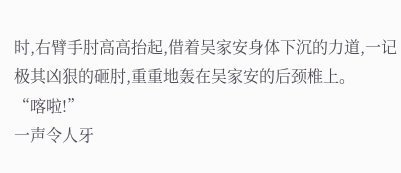时,右臂手肘高高抬起,借着吴家安身体下沉的力道,一记极其凶狠的砸肘,重重地轰在吴家安的后颈椎上。
“喀啦!”
一声令人牙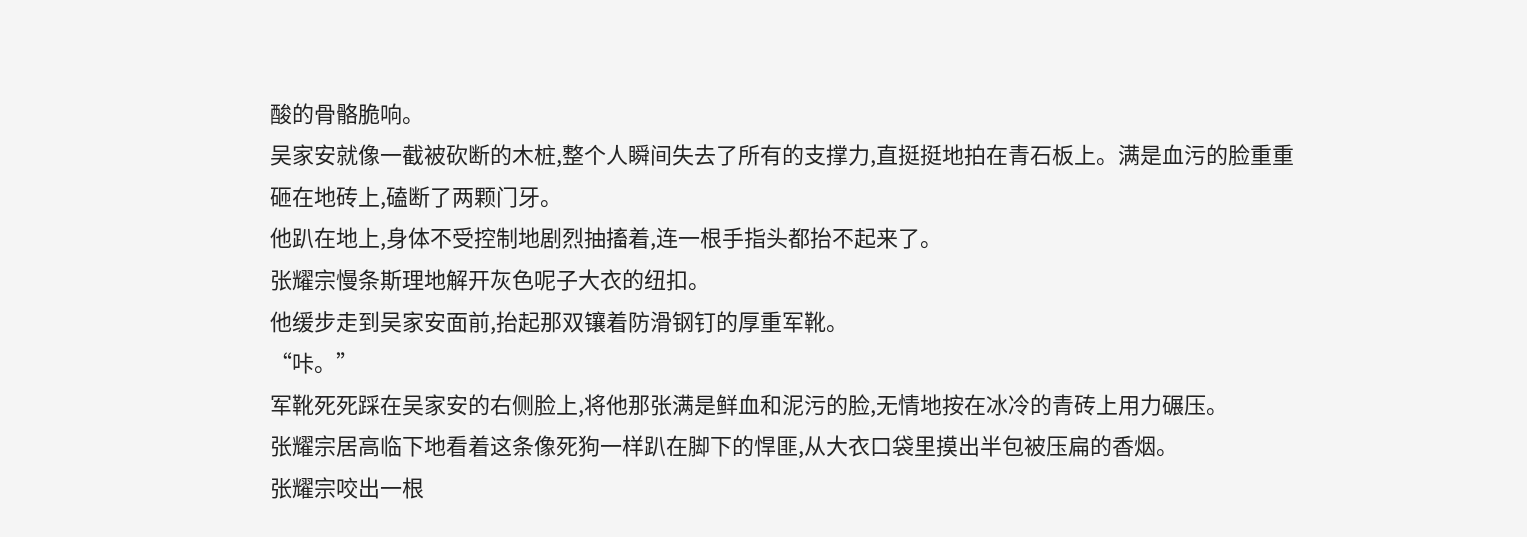酸的骨骼脆响。
吴家安就像一截被砍断的木桩,整个人瞬间失去了所有的支撑力,直挺挺地拍在青石板上。满是血污的脸重重砸在地砖上,磕断了两颗门牙。
他趴在地上,身体不受控制地剧烈抽搐着,连一根手指头都抬不起来了。
张耀宗慢条斯理地解开灰色呢子大衣的纽扣。
他缓步走到吴家安面前,抬起那双镶着防滑钢钉的厚重军靴。
“咔。”
军靴死死踩在吴家安的右侧脸上,将他那张满是鲜血和泥污的脸,无情地按在冰冷的青砖上用力碾压。
张耀宗居高临下地看着这条像死狗一样趴在脚下的悍匪,从大衣口袋里摸出半包被压扁的香烟。
张耀宗咬出一根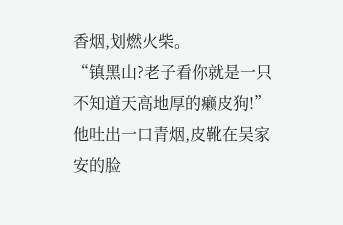香烟,划燃火柴。
“镇黑山?老子看你就是一只不知道天高地厚的癞皮狗!”
他吐出一口青烟,皮靴在吴家安的脸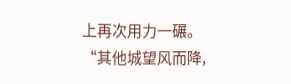上再次用力一碾。
“其他城望风而降,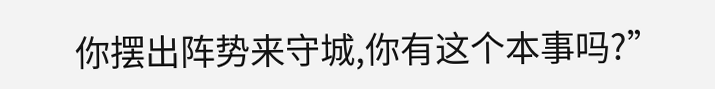你摆出阵势来守城,你有这个本事吗?”